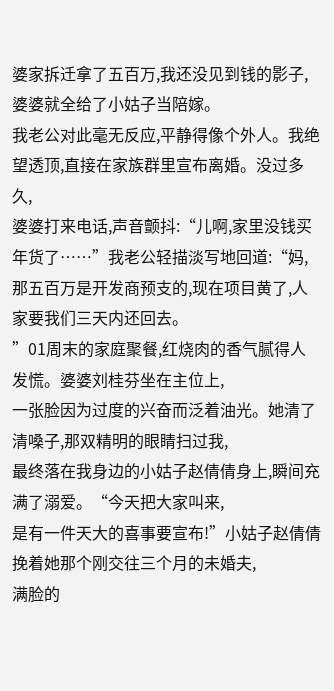婆家拆迁拿了五百万,我还没见到钱的影子,婆婆就全给了小姑子当陪嫁。
我老公对此毫无反应,平静得像个外人。我绝望透顶,直接在家族群里宣布离婚。没过多久,
婆婆打来电话,声音颤抖:“儿啊,家里没钱买年货了……”我老公轻描淡写地回道:“妈,
那五百万是开发商预支的,现在项目黄了,人家要我们三天内还回去。
”01周末的家庭聚餐,红烧肉的香气腻得人发慌。婆婆刘桂芬坐在主位上,
一张脸因为过度的兴奋而泛着油光。她清了清嗓子,那双精明的眼睛扫过我,
最终落在我身边的小姑子赵倩倩身上,瞬间充满了溺爱。“今天把大家叫来,
是有一件天大的喜事要宣布!”小姑子赵倩倩挽着她那个刚交往三个月的未婚夫,
满脸的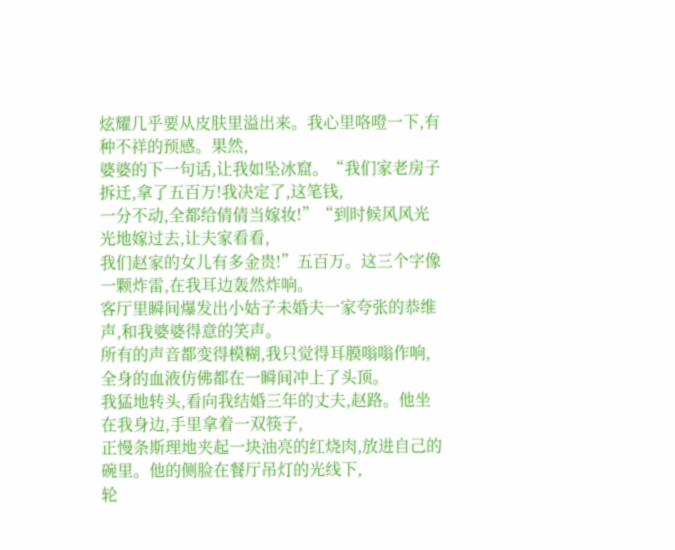炫耀几乎要从皮肤里溢出来。我心里咯噔一下,有种不祥的预感。果然,
婆婆的下一句话,让我如坠冰窟。“我们家老房子拆迁,拿了五百万!我决定了,这笔钱,
一分不动,全都给倩倩当嫁妆!”“到时候风风光光地嫁过去,让夫家看看,
我们赵家的女儿有多金贵!”五百万。这三个字像一颗炸雷,在我耳边轰然炸响。
客厅里瞬间爆发出小姑子未婚夫一家夸张的恭维声,和我婆婆得意的笑声。
所有的声音都变得模糊,我只觉得耳膜嗡嗡作响,全身的血液仿佛都在一瞬间冲上了头顶。
我猛地转头,看向我结婚三年的丈夫,赵路。他坐在我身边,手里拿着一双筷子,
正慢条斯理地夹起一块油亮的红烧肉,放进自己的碗里。他的侧脸在餐厅吊灯的光线下,
轮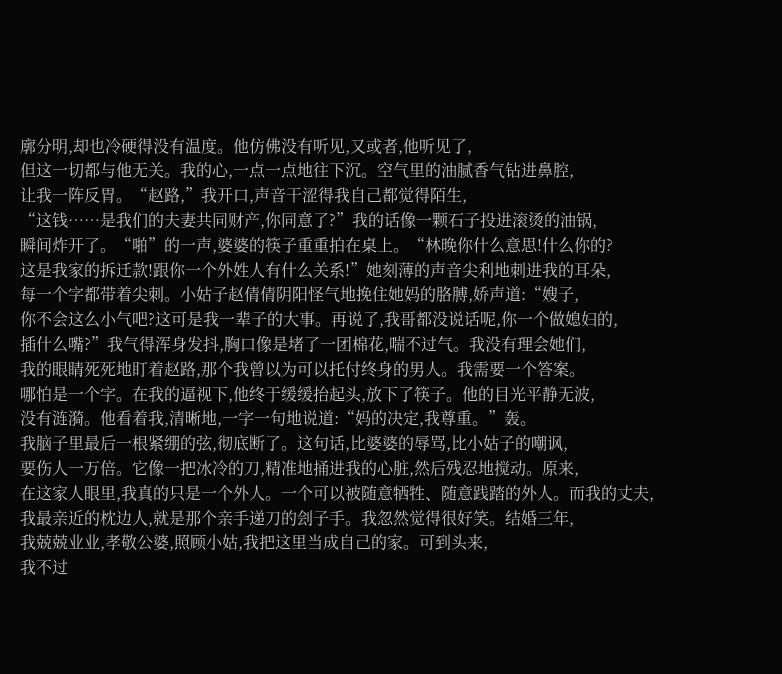廓分明,却也冷硬得没有温度。他仿佛没有听见,又或者,他听见了,
但这一切都与他无关。我的心,一点一点地往下沉。空气里的油腻香气钻进鼻腔,
让我一阵反胃。“赵路,”我开口,声音干涩得我自己都觉得陌生,
“这钱……是我们的夫妻共同财产,你同意了?”我的话像一颗石子投进滚烫的油锅,
瞬间炸开了。“啪”的一声,婆婆的筷子重重拍在桌上。“林晚你什么意思!什么你的?
这是我家的拆迁款!跟你一个外姓人有什么关系!”她刻薄的声音尖利地刺进我的耳朵,
每一个字都带着尖刺。小姑子赵倩倩阴阳怪气地挽住她妈的胳膊,娇声道:“嫂子,
你不会这么小气吧?这可是我一辈子的大事。再说了,我哥都没说话呢,你一个做媳妇的,
插什么嘴?”我气得浑身发抖,胸口像是堵了一团棉花,喘不过气。我没有理会她们,
我的眼睛死死地盯着赵路,那个我曾以为可以托付终身的男人。我需要一个答案。
哪怕是一个字。在我的逼视下,他终于缓缓抬起头,放下了筷子。他的目光平静无波,
没有涟漪。他看着我,清晰地,一字一句地说道:“妈的决定,我尊重。”轰。
我脑子里最后一根紧绷的弦,彻底断了。这句话,比婆婆的辱骂,比小姑子的嘲讽,
要伤人一万倍。它像一把冰冷的刀,精准地捅进我的心脏,然后残忍地搅动。原来,
在这家人眼里,我真的只是一个外人。一个可以被随意牺牲、随意践踏的外人。而我的丈夫,
我最亲近的枕边人,就是那个亲手递刀的刽子手。我忽然觉得很好笑。结婚三年,
我兢兢业业,孝敬公婆,照顾小姑,我把这里当成自己的家。可到头来,
我不过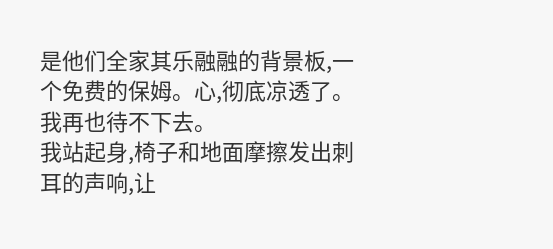是他们全家其乐融融的背景板,一个免费的保姆。心,彻底凉透了。我再也待不下去。
我站起身,椅子和地面摩擦发出刺耳的声响,让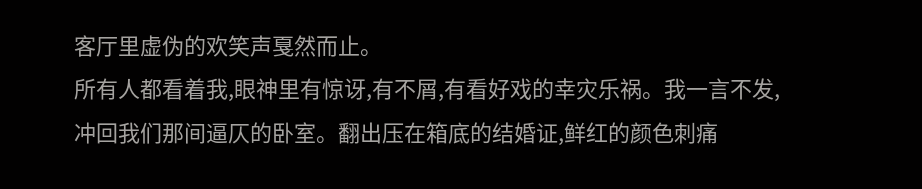客厅里虚伪的欢笑声戛然而止。
所有人都看着我,眼神里有惊讶,有不屑,有看好戏的幸灾乐祸。我一言不发,
冲回我们那间逼仄的卧室。翻出压在箱底的结婚证,鲜红的颜色刺痛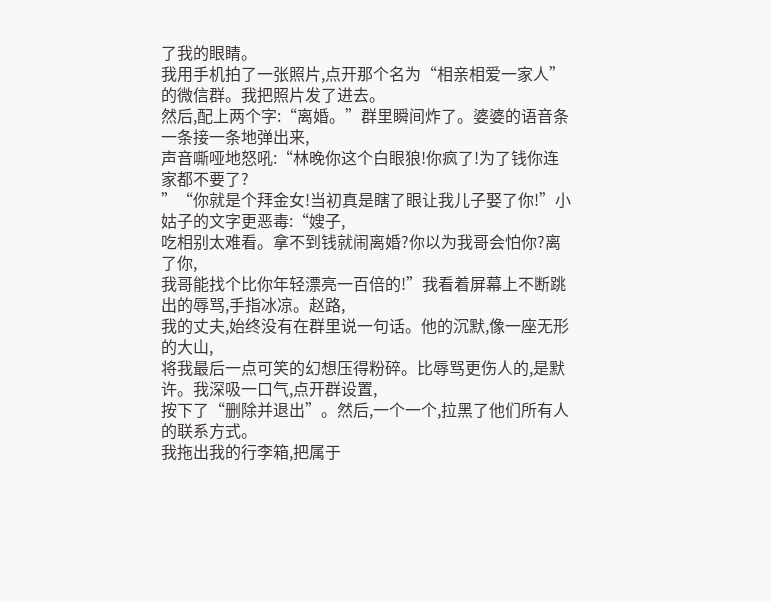了我的眼睛。
我用手机拍了一张照片,点开那个名为“相亲相爱一家人”的微信群。我把照片发了进去。
然后,配上两个字:“离婚。”群里瞬间炸了。婆婆的语音条一条接一条地弹出来,
声音嘶哑地怒吼:“林晚你这个白眼狼!你疯了!为了钱你连家都不要了?
”“你就是个拜金女!当初真是瞎了眼让我儿子娶了你!”小姑子的文字更恶毒:“嫂子,
吃相别太难看。拿不到钱就闹离婚?你以为我哥会怕你?离了你,
我哥能找个比你年轻漂亮一百倍的!”我看着屏幕上不断跳出的辱骂,手指冰凉。赵路,
我的丈夫,始终没有在群里说一句话。他的沉默,像一座无形的大山,
将我最后一点可笑的幻想压得粉碎。比辱骂更伤人的,是默许。我深吸一口气,点开群设置,
按下了“删除并退出”。然后,一个一个,拉黑了他们所有人的联系方式。
我拖出我的行李箱,把属于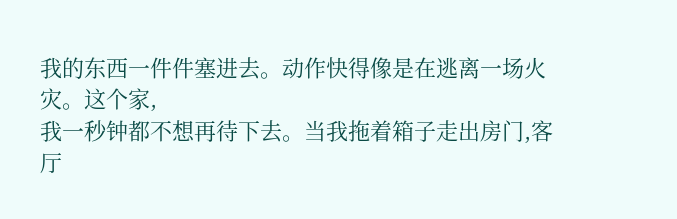我的东西一件件塞进去。动作快得像是在逃离一场火灾。这个家,
我一秒钟都不想再待下去。当我拖着箱子走出房门,客厅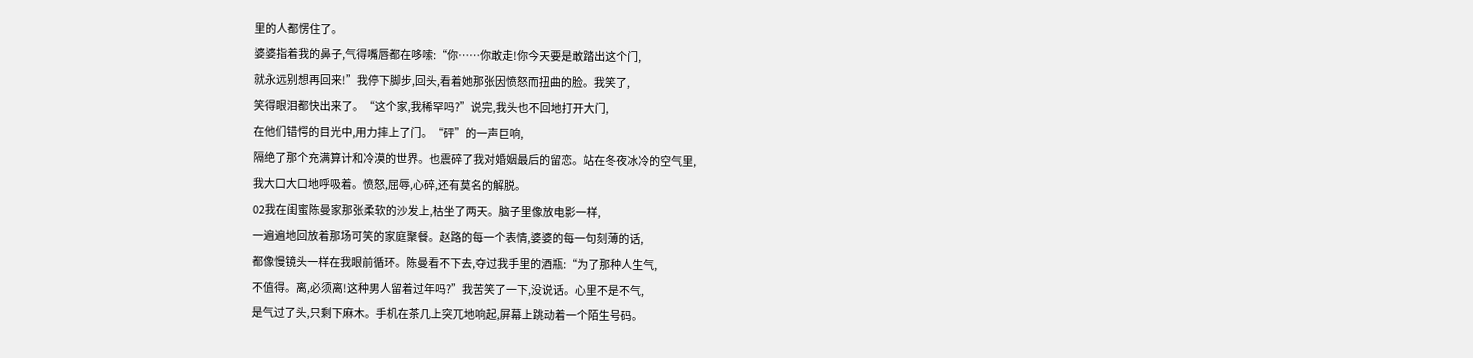里的人都愣住了。
婆婆指着我的鼻子,气得嘴唇都在哆嗦:“你……你敢走!你今天要是敢踏出这个门,
就永远别想再回来!”我停下脚步,回头,看着她那张因愤怒而扭曲的脸。我笑了,
笑得眼泪都快出来了。“这个家,我稀罕吗?”说完,我头也不回地打开大门,
在他们错愕的目光中,用力摔上了门。“砰”的一声巨响,
隔绝了那个充满算计和冷漠的世界。也震碎了我对婚姻最后的留恋。站在冬夜冰冷的空气里,
我大口大口地呼吸着。愤怒,屈辱,心碎,还有莫名的解脱。
02我在闺蜜陈曼家那张柔软的沙发上,枯坐了两天。脑子里像放电影一样,
一遍遍地回放着那场可笑的家庭聚餐。赵路的每一个表情,婆婆的每一句刻薄的话,
都像慢镜头一样在我眼前循环。陈曼看不下去,夺过我手里的酒瓶:“为了那种人生气,
不值得。离,必须离!这种男人留着过年吗?”我苦笑了一下,没说话。心里不是不气,
是气过了头,只剩下麻木。手机在茶几上突兀地响起,屏幕上跳动着一个陌生号码。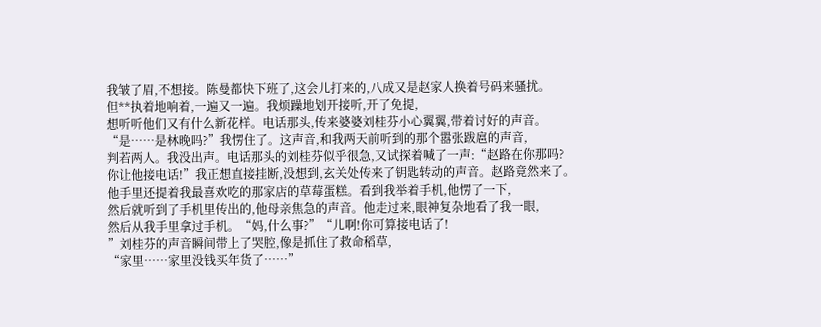我皱了眉,不想接。陈曼都快下班了,这会儿打来的,八成又是赵家人换着号码来骚扰。
但**执着地响着,一遍又一遍。我烦躁地划开接听,开了免提,
想听听他们又有什么新花样。电话那头,传来婆婆刘桂芬小心翼翼,带着讨好的声音。
“是……是林晚吗?”我愣住了。这声音,和我两天前听到的那个嚣张跋扈的声音,
判若两人。我没出声。电话那头的刘桂芬似乎很急,又试探着喊了一声:“赵路在你那吗?
你让他接电话!”我正想直接挂断,没想到,玄关处传来了钥匙转动的声音。赵路竟然来了。
他手里还提着我最喜欢吃的那家店的草莓蛋糕。看到我举着手机,他愣了一下,
然后就听到了手机里传出的,他母亲焦急的声音。他走过来,眼神复杂地看了我一眼,
然后从我手里拿过手机。“妈,什么事?”“儿啊!你可算接电话了!
”刘桂芬的声音瞬间带上了哭腔,像是抓住了救命稻草,
“家里……家里没钱买年货了……”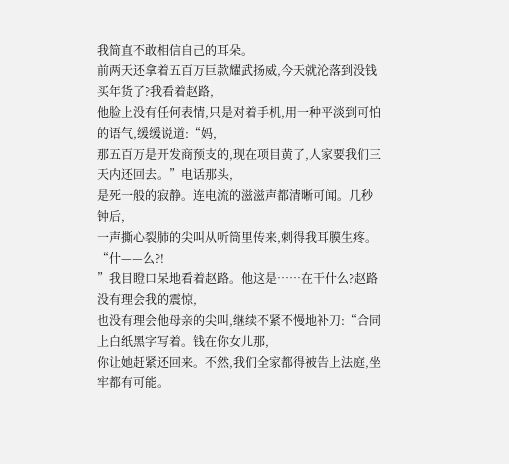我简直不敢相信自己的耳朵。
前两天还拿着五百万巨款耀武扬威,今天就沦落到没钱买年货了?我看着赵路,
他脸上没有任何表情,只是对着手机,用一种平淡到可怕的语气,缓缓说道:“妈,
那五百万是开发商预支的,现在项目黄了,人家要我们三天内还回去。”电话那头,
是死一般的寂静。连电流的滋滋声都清晰可闻。几秒钟后,
一声撕心裂肺的尖叫从听筒里传来,刺得我耳膜生疼。“什——么?!
”我目瞪口呆地看着赵路。他这是……在干什么?赵路没有理会我的震惊,
也没有理会他母亲的尖叫,继续不紧不慢地补刀:“合同上白纸黑字写着。钱在你女儿那,
你让她赶紧还回来。不然,我们全家都得被告上法庭,坐牢都有可能。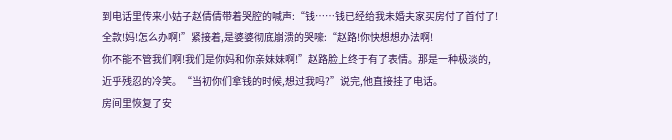到电话里传来小姑子赵倩倩带着哭腔的喊声:“钱……钱已经给我未婚夫家买房付了首付了!
全款!妈!怎么办啊!”紧接着,是婆婆彻底崩溃的哭嚎:“赵路!你快想想办法啊!
你不能不管我们啊!我们是你妈和你亲妹妹啊!”赵路脸上终于有了表情。那是一种极淡的,
近乎残忍的冷笑。“当初你们拿钱的时候,想过我吗?”说完,他直接挂了电话。
房间里恢复了安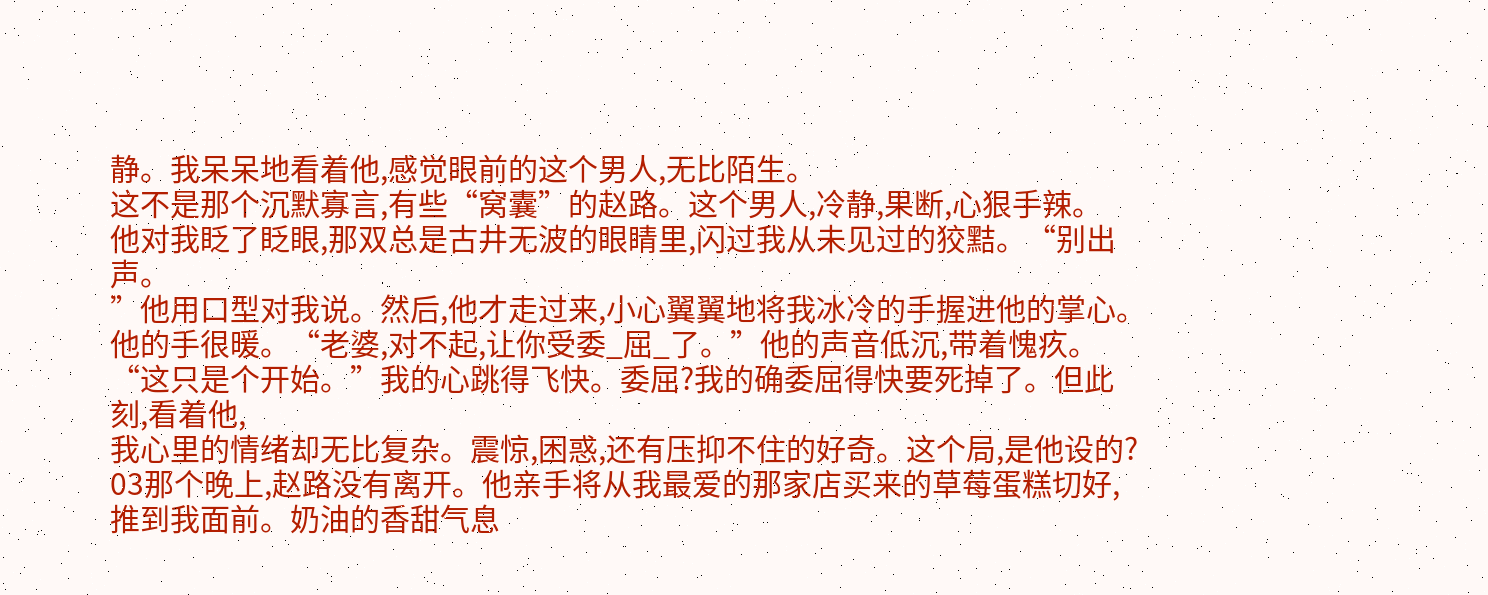静。我呆呆地看着他,感觉眼前的这个男人,无比陌生。
这不是那个沉默寡言,有些“窝囊”的赵路。这个男人,冷静,果断,心狠手辣。
他对我眨了眨眼,那双总是古井无波的眼睛里,闪过我从未见过的狡黠。“别出声。
”他用口型对我说。然后,他才走过来,小心翼翼地将我冰冷的手握进他的掌心。
他的手很暖。“老婆,对不起,让你受委_屈_了。”他的声音低沉,带着愧疚。
“这只是个开始。”我的心跳得飞快。委屈?我的确委屈得快要死掉了。但此刻,看着他,
我心里的情绪却无比复杂。震惊,困惑,还有压抑不住的好奇。这个局,是他设的?
03那个晚上,赵路没有离开。他亲手将从我最爱的那家店买来的草莓蛋糕切好,
推到我面前。奶油的香甜气息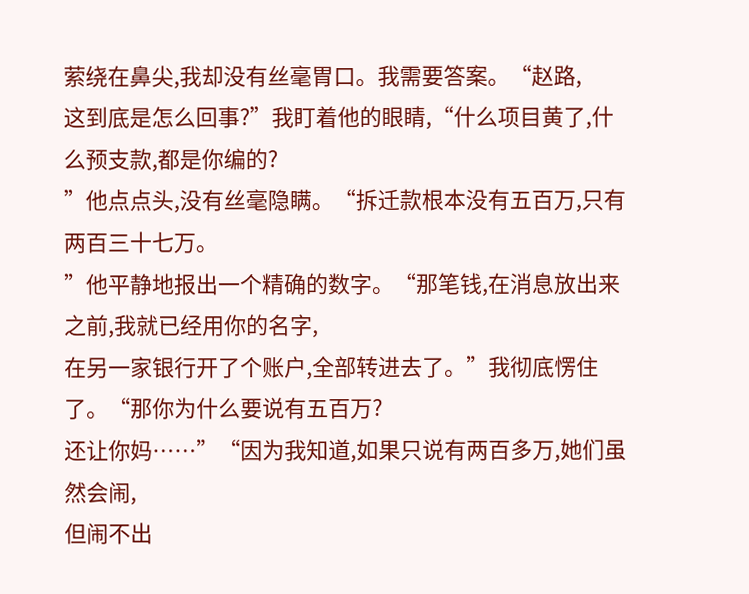萦绕在鼻尖,我却没有丝毫胃口。我需要答案。“赵路,
这到底是怎么回事?”我盯着他的眼睛,“什么项目黄了,什么预支款,都是你编的?
”他点点头,没有丝毫隐瞒。“拆迁款根本没有五百万,只有两百三十七万。
”他平静地报出一个精确的数字。“那笔钱,在消息放出来之前,我就已经用你的名字,
在另一家银行开了个账户,全部转进去了。”我彻底愣住了。“那你为什么要说有五百万?
还让你妈……”“因为我知道,如果只说有两百多万,她们虽然会闹,
但闹不出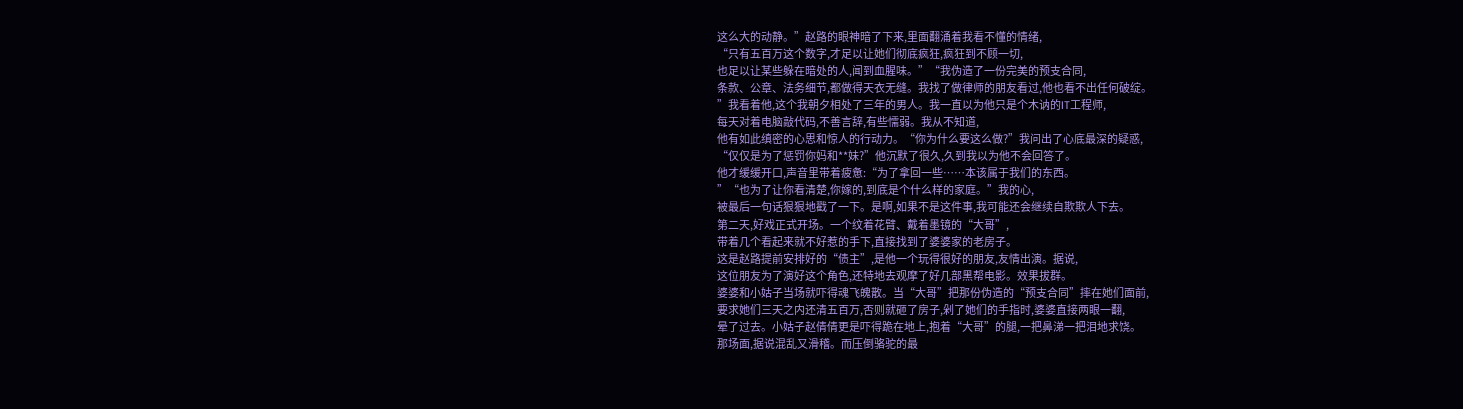这么大的动静。”赵路的眼神暗了下来,里面翻涌着我看不懂的情绪,
“只有五百万这个数字,才足以让她们彻底疯狂,疯狂到不顾一切,
也足以让某些躲在暗处的人,闻到血腥味。”“我伪造了一份完美的预支合同,
条款、公章、法务细节,都做得天衣无缝。我找了做律师的朋友看过,他也看不出任何破绽。
”我看着他,这个我朝夕相处了三年的男人。我一直以为他只是个木讷的IT工程师,
每天对着电脑敲代码,不善言辞,有些懦弱。我从不知道,
他有如此缜密的心思和惊人的行动力。“你为什么要这么做?”我问出了心底最深的疑惑,
“仅仅是为了惩罚你妈和**妹?”他沉默了很久,久到我以为他不会回答了。
他才缓缓开口,声音里带着疲惫:“为了拿回一些……本该属于我们的东西。
”“也为了让你看清楚,你嫁的,到底是个什么样的家庭。”我的心,
被最后一句话狠狠地戳了一下。是啊,如果不是这件事,我可能还会继续自欺欺人下去。
第二天,好戏正式开场。一个纹着花臂、戴着墨镜的“大哥”,
带着几个看起来就不好惹的手下,直接找到了婆婆家的老房子。
这是赵路提前安排好的“债主”,是他一个玩得很好的朋友,友情出演。据说,
这位朋友为了演好这个角色,还特地去观摩了好几部黑帮电影。效果拔群。
婆婆和小姑子当场就吓得魂飞魄散。当“大哥”把那份伪造的“预支合同”摔在她们面前,
要求她们三天之内还清五百万,否则就砸了房子,剁了她们的手指时,婆婆直接两眼一翻,
晕了过去。小姑子赵倩倩更是吓得跪在地上,抱着“大哥”的腿,一把鼻涕一把泪地求饶。
那场面,据说混乱又滑稽。而压倒骆驼的最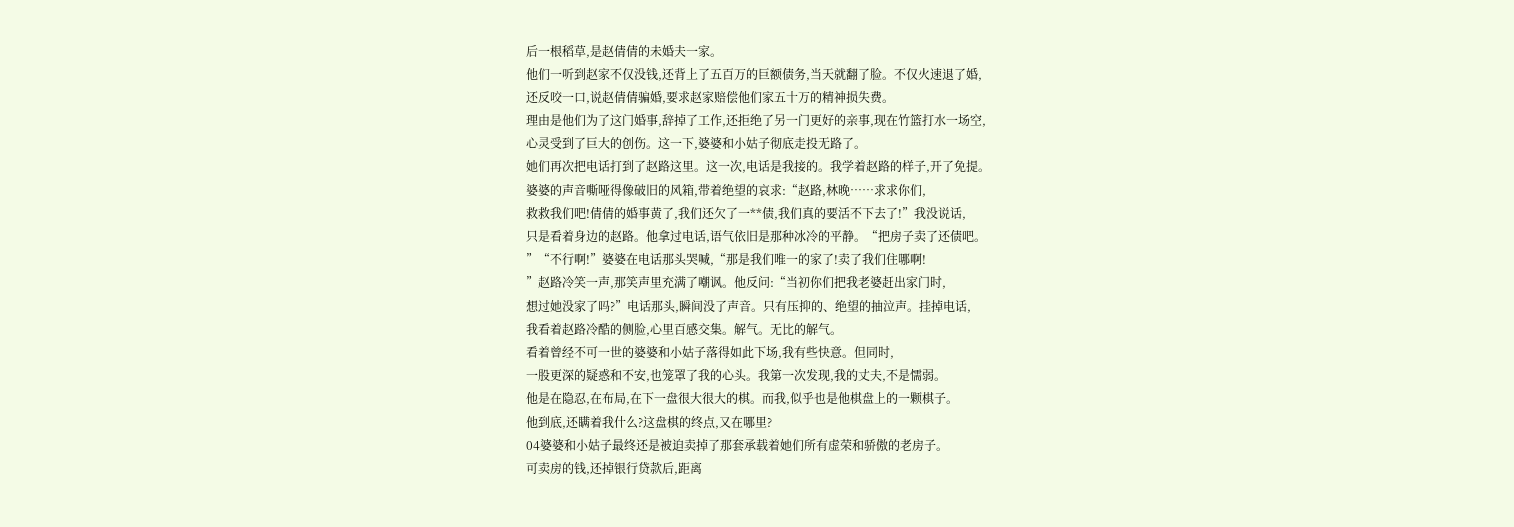后一根稻草,是赵倩倩的未婚夫一家。
他们一听到赵家不仅没钱,还背上了五百万的巨额债务,当天就翻了脸。不仅火速退了婚,
还反咬一口,说赵倩倩骗婚,要求赵家赔偿他们家五十万的精神损失费。
理由是他们为了这门婚事,辞掉了工作,还拒绝了另一门更好的亲事,现在竹篮打水一场空,
心灵受到了巨大的创伤。这一下,婆婆和小姑子彻底走投无路了。
她们再次把电话打到了赵路这里。这一次,电话是我接的。我学着赵路的样子,开了免提。
婆婆的声音嘶哑得像破旧的风箱,带着绝望的哀求:“赵路,林晚……求求你们,
救救我们吧!倩倩的婚事黄了,我们还欠了一**债,我们真的要活不下去了!”我没说话,
只是看着身边的赵路。他拿过电话,语气依旧是那种冰冷的平静。“把房子卖了还债吧。
”“不行啊!”婆婆在电话那头哭喊,“那是我们唯一的家了!卖了我们住哪啊!
”赵路冷笑一声,那笑声里充满了嘲讽。他反问:“当初你们把我老婆赶出家门时,
想过她没家了吗?”电话那头,瞬间没了声音。只有压抑的、绝望的抽泣声。挂掉电话,
我看着赵路冷酷的侧脸,心里百感交集。解气。无比的解气。
看着曾经不可一世的婆婆和小姑子落得如此下场,我有些快意。但同时,
一股更深的疑惑和不安,也笼罩了我的心头。我第一次发现,我的丈夫,不是懦弱。
他是在隐忍,在布局,在下一盘很大很大的棋。而我,似乎也是他棋盘上的一颗棋子。
他到底,还瞒着我什么?这盘棋的终点,又在哪里?
04婆婆和小姑子最终还是被迫卖掉了那套承载着她们所有虚荣和骄傲的老房子。
可卖房的钱,还掉银行贷款后,距离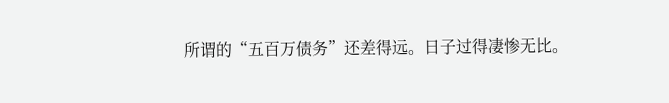所谓的“五百万债务”还差得远。日子过得凄惨无比。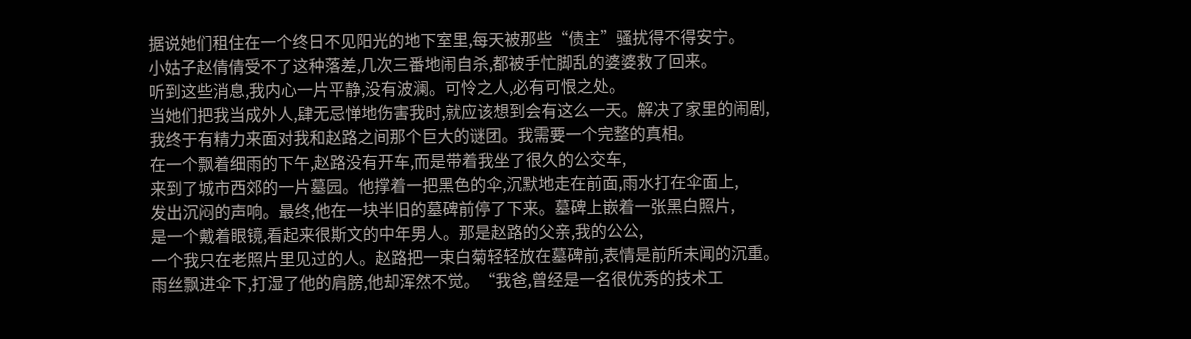据说她们租住在一个终日不见阳光的地下室里,每天被那些“债主”骚扰得不得安宁。
小姑子赵倩倩受不了这种落差,几次三番地闹自杀,都被手忙脚乱的婆婆救了回来。
听到这些消息,我内心一片平静,没有波澜。可怜之人,必有可恨之处。
当她们把我当成外人,肆无忌惮地伤害我时,就应该想到会有这么一天。解决了家里的闹剧,
我终于有精力来面对我和赵路之间那个巨大的谜团。我需要一个完整的真相。
在一个飘着细雨的下午,赵路没有开车,而是带着我坐了很久的公交车,
来到了城市西郊的一片墓园。他撑着一把黑色的伞,沉默地走在前面,雨水打在伞面上,
发出沉闷的声响。最终,他在一块半旧的墓碑前停了下来。墓碑上嵌着一张黑白照片,
是一个戴着眼镜,看起来很斯文的中年男人。那是赵路的父亲,我的公公,
一个我只在老照片里见过的人。赵路把一束白菊轻轻放在墓碑前,表情是前所未闻的沉重。
雨丝飘进伞下,打湿了他的肩膀,他却浑然不觉。“我爸,曾经是一名很优秀的技术工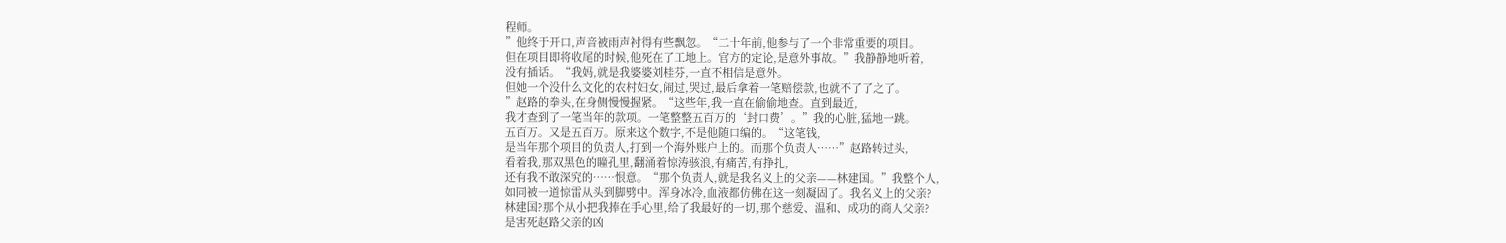程师。
”他终于开口,声音被雨声衬得有些飘忽。“二十年前,他参与了一个非常重要的项目。
但在项目即将收尾的时候,他死在了工地上。官方的定论,是意外事故。”我静静地听着,
没有插话。“我妈,就是我婆婆刘桂芬,一直不相信是意外。
但她一个没什么文化的农村妇女,闹过,哭过,最后拿着一笔赔偿款,也就不了了之了。
”赵路的拳头,在身侧慢慢握紧。“这些年,我一直在偷偷地查。直到最近,
我才查到了一笔当年的款项。一笔整整五百万的‘封口费’。”我的心脏,猛地一跳。
五百万。又是五百万。原来这个数字,不是他随口编的。“这笔钱,
是当年那个项目的负责人,打到一个海外账户上的。而那个负责人……”赵路转过头,
看着我,那双黑色的瞳孔里,翻涌着惊涛骇浪,有痛苦,有挣扎,
还有我不敢深究的……恨意。“那个负责人,就是我名义上的父亲——林建国。”我整个人,
如同被一道惊雷从头到脚劈中。浑身冰冷,血液都仿佛在这一刻凝固了。我名义上的父亲?
林建国?那个从小把我捧在手心里,给了我最好的一切,那个慈爱、温和、成功的商人父亲?
是害死赵路父亲的凶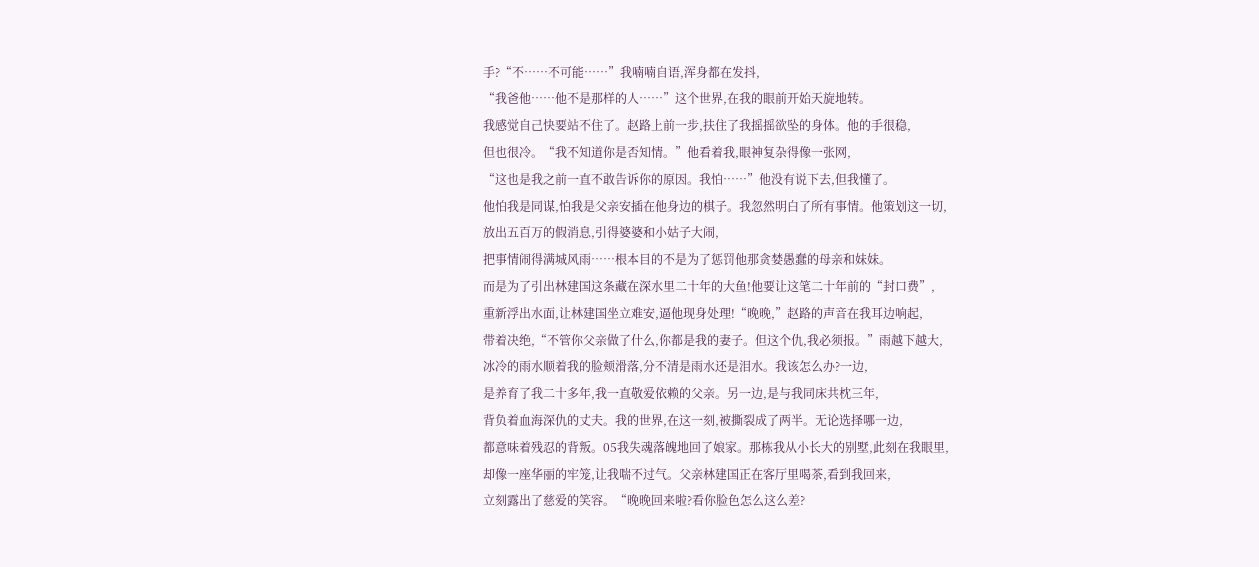手?“不……不可能……”我喃喃自语,浑身都在发抖,
“我爸他……他不是那样的人……”这个世界,在我的眼前开始天旋地转。
我感觉自己快要站不住了。赵路上前一步,扶住了我摇摇欲坠的身体。他的手很稳,
但也很冷。“我不知道你是否知情。”他看着我,眼神复杂得像一张网,
“这也是我之前一直不敢告诉你的原因。我怕……”他没有说下去,但我懂了。
他怕我是同谋,怕我是父亲安插在他身边的棋子。我忽然明白了所有事情。他策划这一切,
放出五百万的假消息,引得婆婆和小姑子大闹,
把事情闹得满城风雨……根本目的不是为了惩罚他那贪婪愚蠢的母亲和妹妹。
而是为了引出林建国这条藏在深水里二十年的大鱼!他要让这笔二十年前的“封口费”,
重新浮出水面,让林建国坐立难安,逼他现身处理!“晚晚,”赵路的声音在我耳边响起,
带着决绝,“不管你父亲做了什么,你都是我的妻子。但这个仇,我必须报。”雨越下越大,
冰冷的雨水顺着我的脸颊滑落,分不清是雨水还是泪水。我该怎么办?一边,
是养育了我二十多年,我一直敬爱依赖的父亲。另一边,是与我同床共枕三年,
背负着血海深仇的丈夫。我的世界,在这一刻,被撕裂成了两半。无论选择哪一边,
都意味着残忍的背叛。05我失魂落魄地回了娘家。那栋我从小长大的别墅,此刻在我眼里,
却像一座华丽的牢笼,让我喘不过气。父亲林建国正在客厅里喝茶,看到我回来,
立刻露出了慈爱的笑容。“晚晚回来啦?看你脸色怎么这么差?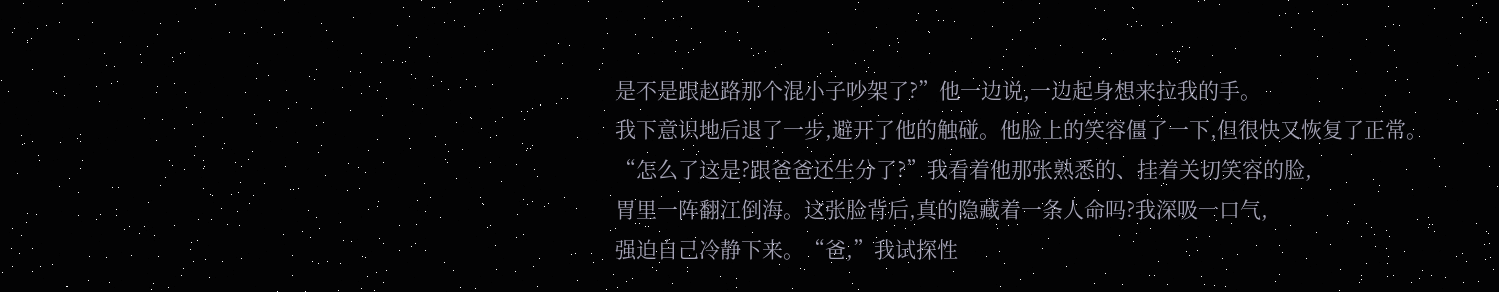是不是跟赵路那个混小子吵架了?”他一边说,一边起身想来拉我的手。
我下意识地后退了一步,避开了他的触碰。他脸上的笑容僵了一下,但很快又恢复了正常。
“怎么了这是?跟爸爸还生分了?”我看着他那张熟悉的、挂着关切笑容的脸,
胃里一阵翻江倒海。这张脸背后,真的隐藏着一条人命吗?我深吸一口气,
强迫自己冷静下来。“爸,”我试探性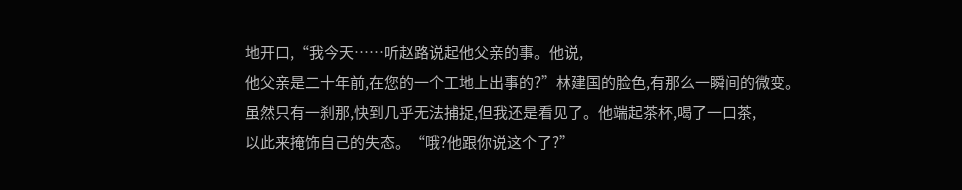地开口,“我今天……听赵路说起他父亲的事。他说,
他父亲是二十年前,在您的一个工地上出事的?”林建国的脸色,有那么一瞬间的微变。
虽然只有一刹那,快到几乎无法捕捉,但我还是看见了。他端起茶杯,喝了一口茶,
以此来掩饰自己的失态。“哦?他跟你说这个了?”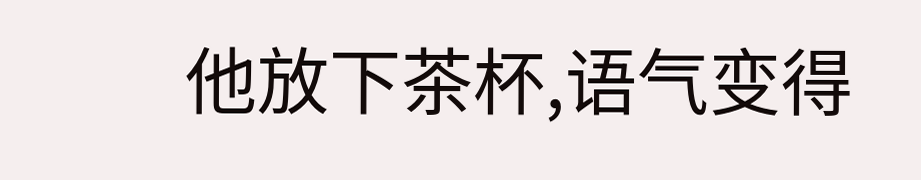他放下茶杯,语气变得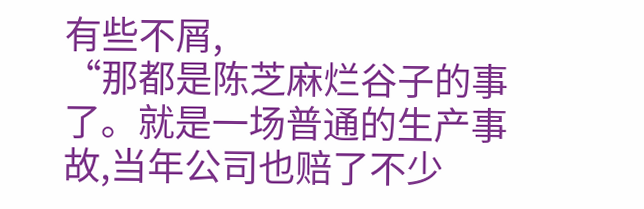有些不屑,
“那都是陈芝麻烂谷子的事了。就是一场普通的生产事故,当年公司也赔了不少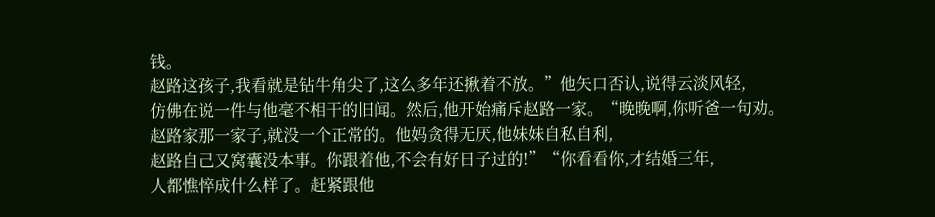钱。
赵路这孩子,我看就是钻牛角尖了,这么多年还揪着不放。”他矢口否认,说得云淡风轻,
仿佛在说一件与他毫不相干的旧闻。然后,他开始痛斥赵路一家。“晚晚啊,你听爸一句劝。
赵路家那一家子,就没一个正常的。他妈贪得无厌,他妹妹自私自利,
赵路自己又窝囊没本事。你跟着他,不会有好日子过的!”“你看看你,才结婚三年,
人都憔悴成什么样了。赶紧跟他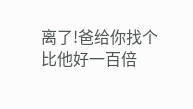离了!爸给你找个比他好一百倍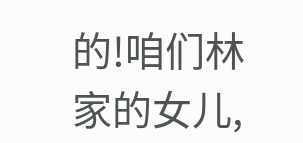的!咱们林家的女儿,